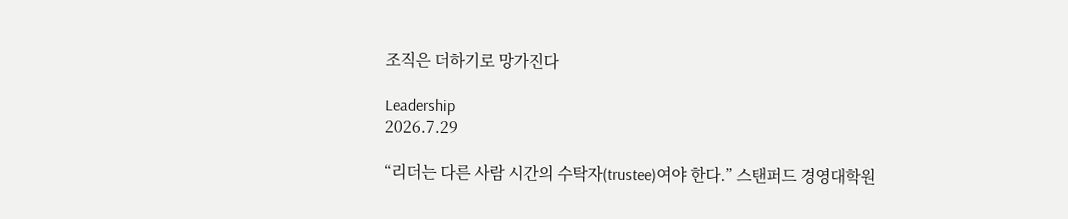조직은 더하기로 망가진다

Leadership
2026.7.29

“리더는 다른 사람 시간의 수탁자(trustee)여야 한다.” 스탠퍼드 경영대학원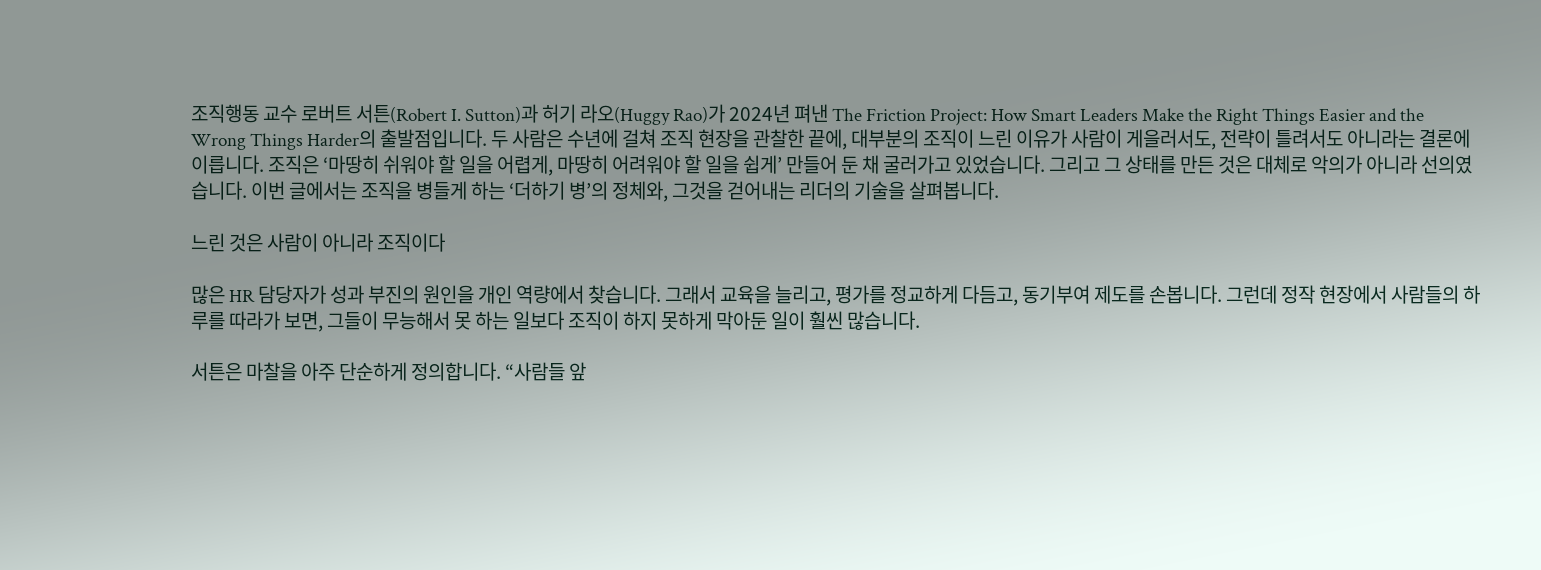조직행동 교수 로버트 서튼(Robert I. Sutton)과 허기 라오(Huggy Rao)가 2024년 펴낸 The Friction Project: How Smart Leaders Make the Right Things Easier and the Wrong Things Harder의 출발점입니다. 두 사람은 수년에 걸쳐 조직 현장을 관찰한 끝에, 대부분의 조직이 느린 이유가 사람이 게을러서도, 전략이 틀려서도 아니라는 결론에 이릅니다. 조직은 ‘마땅히 쉬워야 할 일을 어렵게, 마땅히 어려워야 할 일을 쉽게’ 만들어 둔 채 굴러가고 있었습니다. 그리고 그 상태를 만든 것은 대체로 악의가 아니라 선의였습니다. 이번 글에서는 조직을 병들게 하는 ‘더하기 병’의 정체와, 그것을 걷어내는 리더의 기술을 살펴봅니다.

느린 것은 사람이 아니라 조직이다

많은 HR 담당자가 성과 부진의 원인을 개인 역량에서 찾습니다. 그래서 교육을 늘리고, 평가를 정교하게 다듬고, 동기부여 제도를 손봅니다. 그런데 정작 현장에서 사람들의 하루를 따라가 보면, 그들이 무능해서 못 하는 일보다 조직이 하지 못하게 막아둔 일이 훨씬 많습니다.

서튼은 마찰을 아주 단순하게 정의합니다. “사람들 앞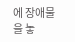에 장애물을 놓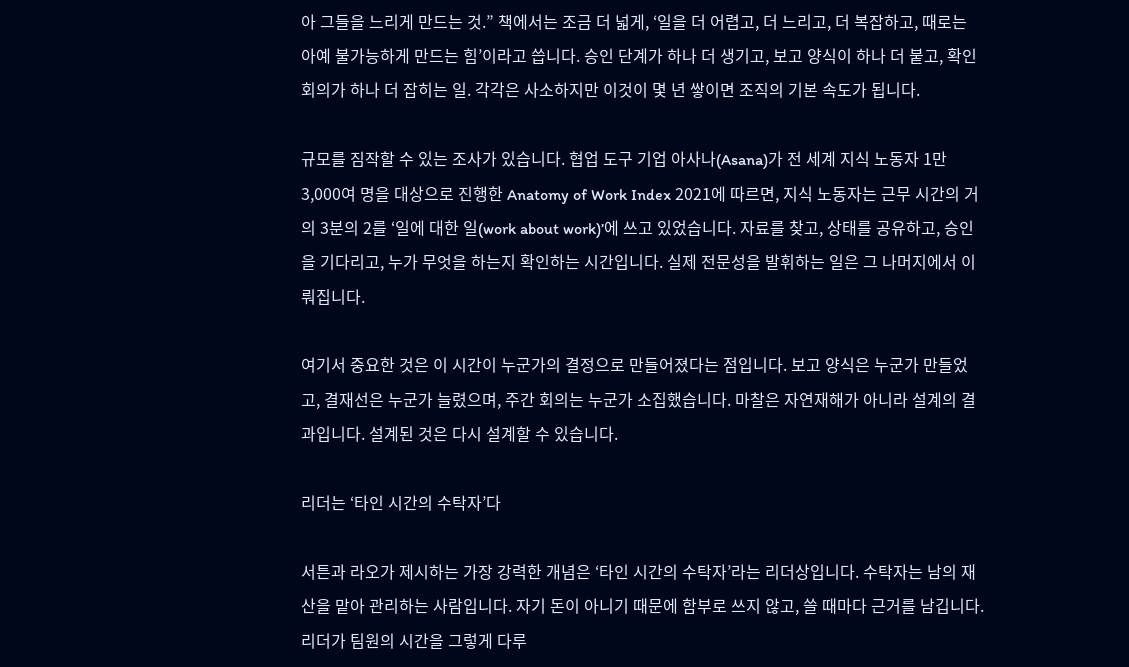아 그들을 느리게 만드는 것.” 책에서는 조금 더 넓게, ‘일을 더 어렵고, 더 느리고, 더 복잡하고, 때로는 아예 불가능하게 만드는 힘’이라고 씁니다. 승인 단계가 하나 더 생기고, 보고 양식이 하나 더 붙고, 확인 회의가 하나 더 잡히는 일. 각각은 사소하지만 이것이 몇 년 쌓이면 조직의 기본 속도가 됩니다.

규모를 짐작할 수 있는 조사가 있습니다. 협업 도구 기업 아사나(Asana)가 전 세계 지식 노동자 1만 3,000여 명을 대상으로 진행한 Anatomy of Work Index 2021에 따르면, 지식 노동자는 근무 시간의 거의 3분의 2를 ‘일에 대한 일(work about work)’에 쓰고 있었습니다. 자료를 찾고, 상태를 공유하고, 승인을 기다리고, 누가 무엇을 하는지 확인하는 시간입니다. 실제 전문성을 발휘하는 일은 그 나머지에서 이뤄집니다.

여기서 중요한 것은 이 시간이 누군가의 결정으로 만들어졌다는 점입니다. 보고 양식은 누군가 만들었고, 결재선은 누군가 늘렸으며, 주간 회의는 누군가 소집했습니다. 마찰은 자연재해가 아니라 설계의 결과입니다. 설계된 것은 다시 설계할 수 있습니다.

리더는 ‘타인 시간의 수탁자’다

서튼과 라오가 제시하는 가장 강력한 개념은 ‘타인 시간의 수탁자’라는 리더상입니다. 수탁자는 남의 재산을 맡아 관리하는 사람입니다. 자기 돈이 아니기 때문에 함부로 쓰지 않고, 쓸 때마다 근거를 남깁니다. 리더가 팀원의 시간을 그렇게 다루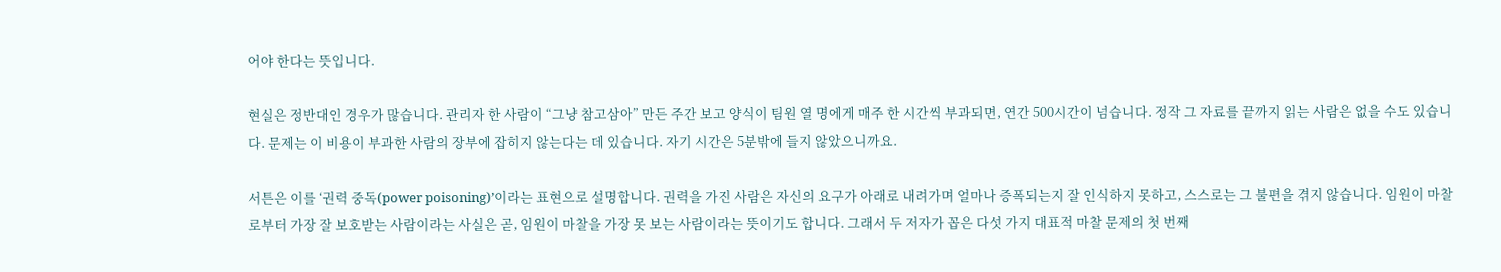어야 한다는 뜻입니다.

현실은 정반대인 경우가 많습니다. 관리자 한 사람이 “그냥 참고삼아” 만든 주간 보고 양식이 팀원 열 명에게 매주 한 시간씩 부과되면, 연간 500시간이 넘습니다. 정작 그 자료를 끝까지 읽는 사람은 없을 수도 있습니다. 문제는 이 비용이 부과한 사람의 장부에 잡히지 않는다는 데 있습니다. 자기 시간은 5분밖에 들지 않았으니까요.

서튼은 이를 ‘권력 중독(power poisoning)’이라는 표현으로 설명합니다. 권력을 가진 사람은 자신의 요구가 아래로 내려가며 얼마나 증폭되는지 잘 인식하지 못하고, 스스로는 그 불편을 겪지 않습니다. 임원이 마찰로부터 가장 잘 보호받는 사람이라는 사실은 곧, 임원이 마찰을 가장 못 보는 사람이라는 뜻이기도 합니다. 그래서 두 저자가 꼽은 다섯 가지 대표적 마찰 문제의 첫 번째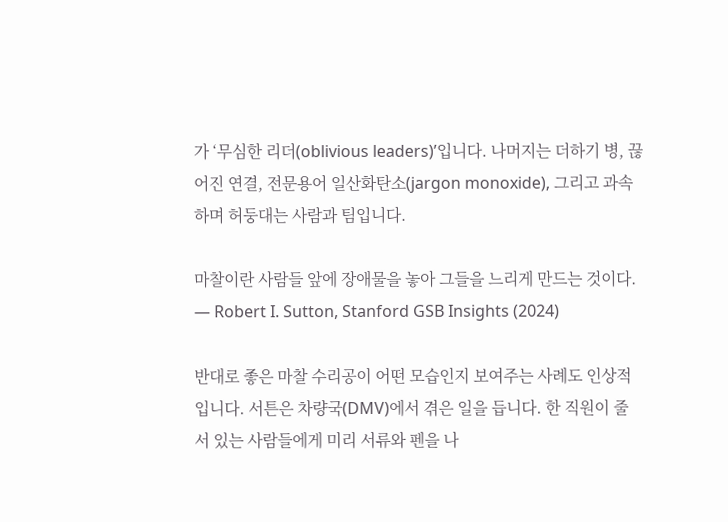가 ‘무심한 리더(oblivious leaders)’입니다. 나머지는 더하기 병, 끊어진 연결, 전문용어 일산화탄소(jargon monoxide), 그리고 과속하며 허둥대는 사람과 팀입니다.

마찰이란 사람들 앞에 장애물을 놓아 그들을 느리게 만드는 것이다.
— Robert I. Sutton, Stanford GSB Insights (2024)

반대로 좋은 마찰 수리공이 어떤 모습인지 보여주는 사례도 인상적입니다. 서튼은 차량국(DMV)에서 겪은 일을 듭니다. 한 직원이 줄 서 있는 사람들에게 미리 서류와 펜을 나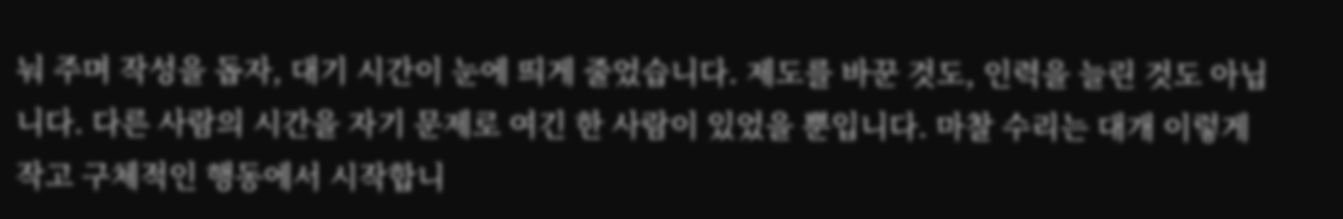눠 주며 작성을 돕자, 대기 시간이 눈에 띄게 줄었습니다. 제도를 바꾼 것도, 인력을 늘린 것도 아닙니다. 다른 사람의 시간을 자기 문제로 여긴 한 사람이 있었을 뿐입니다. 마찰 수리는 대개 이렇게 작고 구체적인 행동에서 시작합니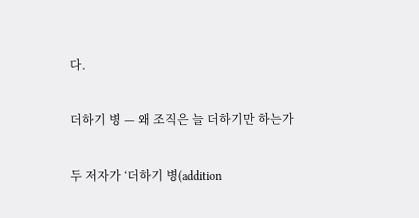다.

더하기 병 — 왜 조직은 늘 더하기만 하는가

두 저자가 ‘더하기 병(addition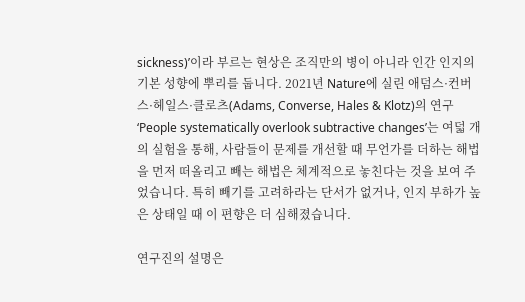sickness)’이라 부르는 현상은 조직만의 병이 아니라 인간 인지의 기본 성향에 뿌리를 둡니다. 2021년 Nature에 실린 애덤스·컨버스·헤일스·클로츠(Adams, Converse, Hales & Klotz)의 연구 ‘People systematically overlook subtractive changes’는 여덟 개의 실험을 통해, 사람들이 문제를 개선할 때 무언가를 더하는 해법을 먼저 떠올리고 빼는 해법은 체계적으로 놓친다는 것을 보여 주었습니다. 특히 빼기를 고려하라는 단서가 없거나, 인지 부하가 높은 상태일 때 이 편향은 더 심해졌습니다.

연구진의 설명은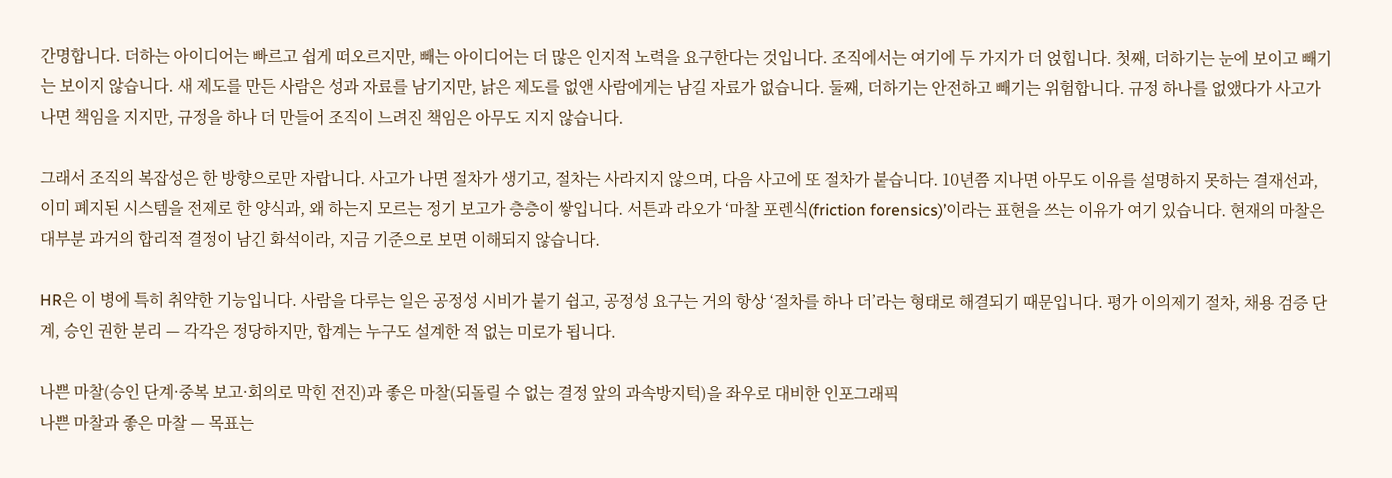간명합니다. 더하는 아이디어는 빠르고 쉽게 떠오르지만, 빼는 아이디어는 더 많은 인지적 노력을 요구한다는 것입니다. 조직에서는 여기에 두 가지가 더 얹힙니다. 첫째, 더하기는 눈에 보이고 빼기는 보이지 않습니다. 새 제도를 만든 사람은 성과 자료를 남기지만, 낡은 제도를 없앤 사람에게는 남길 자료가 없습니다. 둘째, 더하기는 안전하고 빼기는 위험합니다. 규정 하나를 없앴다가 사고가 나면 책임을 지지만, 규정을 하나 더 만들어 조직이 느려진 책임은 아무도 지지 않습니다.

그래서 조직의 복잡성은 한 방향으로만 자랍니다. 사고가 나면 절차가 생기고, 절차는 사라지지 않으며, 다음 사고에 또 절차가 붙습니다. 10년쯤 지나면 아무도 이유를 설명하지 못하는 결재선과, 이미 폐지된 시스템을 전제로 한 양식과, 왜 하는지 모르는 정기 보고가 층층이 쌓입니다. 서튼과 라오가 ‘마찰 포렌식(friction forensics)’이라는 표현을 쓰는 이유가 여기 있습니다. 현재의 마찰은 대부분 과거의 합리적 결정이 남긴 화석이라, 지금 기준으로 보면 이해되지 않습니다.

HR은 이 병에 특히 취약한 기능입니다. 사람을 다루는 일은 공정성 시비가 붙기 쉽고, 공정성 요구는 거의 항상 ‘절차를 하나 더’라는 형태로 해결되기 때문입니다. 평가 이의제기 절차, 채용 검증 단계, 승인 권한 분리 — 각각은 정당하지만, 합계는 누구도 설계한 적 없는 미로가 됩니다.

나쁜 마찰(승인 단계·중복 보고·회의로 막힌 전진)과 좋은 마찰(되돌릴 수 없는 결정 앞의 과속방지턱)을 좌우로 대비한 인포그래픽
나쁜 마찰과 좋은 마찰 — 목표는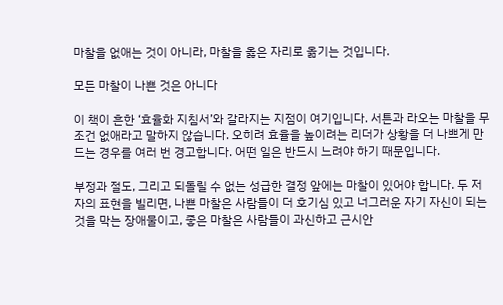마찰을 없애는 것이 아니라, 마찰을 옳은 자리로 옮기는 것입니다.

모든 마찰이 나쁜 것은 아니다

이 책이 흔한 ‘효율화 지침서’와 갈라지는 지점이 여기입니다. 서튼과 라오는 마찰을 무조건 없애라고 말하지 않습니다. 오히려 효율을 높이려는 리더가 상황을 더 나쁘게 만드는 경우를 여러 번 경고합니다. 어떤 일은 반드시 느려야 하기 때문입니다.

부정과 절도, 그리고 되돌릴 수 없는 성급한 결정 앞에는 마찰이 있어야 합니다. 두 저자의 표현을 빌리면, 나쁜 마찰은 사람들이 더 호기심 있고 너그러운 자기 자신이 되는 것을 막는 장애물이고, 좋은 마찰은 사람들이 과신하고 근시안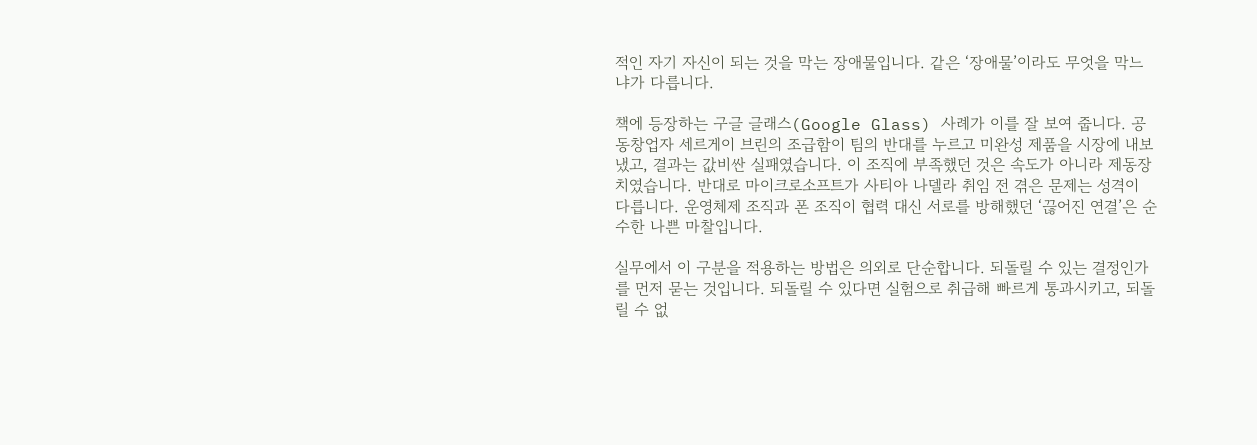적인 자기 자신이 되는 것을 막는 장애물입니다. 같은 ‘장애물’이라도 무엇을 막느냐가 다릅니다.

책에 등장하는 구글 글래스(Google Glass) 사례가 이를 잘 보여 줍니다. 공동창업자 세르게이 브린의 조급함이 팀의 반대를 누르고 미완성 제품을 시장에 내보냈고, 결과는 값비싼 실패였습니다. 이 조직에 부족했던 것은 속도가 아니라 제동장치였습니다. 반대로 마이크로소프트가 사티아 나델라 취임 전 겪은 문제는 성격이 다릅니다. 운영체제 조직과 폰 조직이 협력 대신 서로를 방해했던 ‘끊어진 연결’은 순수한 나쁜 마찰입니다.

실무에서 이 구분을 적용하는 방법은 의외로 단순합니다. 되돌릴 수 있는 결정인가를 먼저 묻는 것입니다. 되돌릴 수 있다면 실험으로 취급해 빠르게 통과시키고, 되돌릴 수 없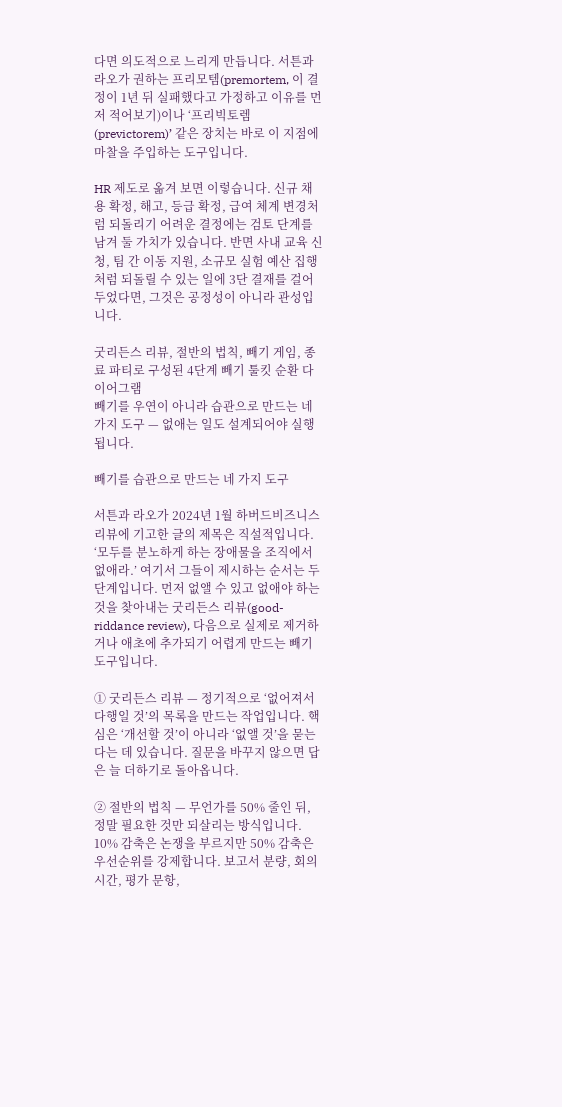다면 의도적으로 느리게 만듭니다. 서튼과 라오가 권하는 프리모템(premortem, 이 결정이 1년 뒤 실패했다고 가정하고 이유를 먼저 적어보기)이나 ‘프리빅토렘(previctorem)’ 같은 장치는 바로 이 지점에 마찰을 주입하는 도구입니다.

HR 제도로 옮겨 보면 이렇습니다. 신규 채용 확정, 해고, 등급 확정, 급여 체계 변경처럼 되돌리기 어려운 결정에는 검토 단계를 남겨 둘 가치가 있습니다. 반면 사내 교육 신청, 팀 간 이동 지원, 소규모 실험 예산 집행처럼 되돌릴 수 있는 일에 3단 결재를 걸어 두었다면, 그것은 공정성이 아니라 관성입니다.

굿리든스 리뷰, 절반의 법칙, 빼기 게임, 종료 파티로 구성된 4단계 빼기 툴킷 순환 다이어그램
빼기를 우연이 아니라 습관으로 만드는 네 가지 도구 — 없애는 일도 설계되어야 실행됩니다.

빼기를 습관으로 만드는 네 가지 도구

서튼과 라오가 2024년 1월 하버드비즈니스리뷰에 기고한 글의 제목은 직설적입니다. ‘모두를 분노하게 하는 장애물을 조직에서 없애라.’ 여기서 그들이 제시하는 순서는 두 단계입니다. 먼저 없앨 수 있고 없애야 하는 것을 찾아내는 굿리든스 리뷰(good-riddance review), 다음으로 실제로 제거하거나 애초에 추가되기 어렵게 만드는 빼기 도구입니다.

① 굿리든스 리뷰 — 정기적으로 ‘없어져서 다행일 것’의 목록을 만드는 작업입니다. 핵심은 ‘개선할 것’이 아니라 ‘없앨 것’을 묻는다는 데 있습니다. 질문을 바꾸지 않으면 답은 늘 더하기로 돌아옵니다.

② 절반의 법칙 — 무언가를 50% 줄인 뒤, 정말 필요한 것만 되살리는 방식입니다. 10% 감축은 논쟁을 부르지만 50% 감축은 우선순위를 강제합니다. 보고서 분량, 회의 시간, 평가 문항,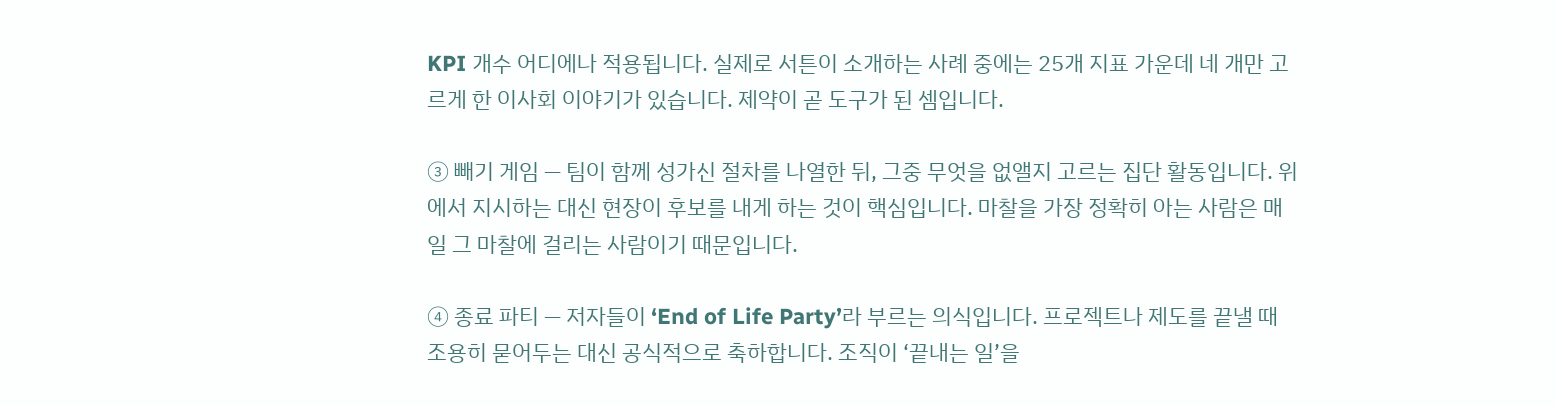KPI 개수 어디에나 적용됩니다. 실제로 서튼이 소개하는 사례 중에는 25개 지표 가운데 네 개만 고르게 한 이사회 이야기가 있습니다. 제약이 곧 도구가 된 셈입니다.

③ 빼기 게임 — 팀이 함께 성가신 절차를 나열한 뒤, 그중 무엇을 없앨지 고르는 집단 활동입니다. 위에서 지시하는 대신 현장이 후보를 내게 하는 것이 핵심입니다. 마찰을 가장 정확히 아는 사람은 매일 그 마찰에 걸리는 사람이기 때문입니다.

④ 종료 파티 — 저자들이 ‘End of Life Party’라 부르는 의식입니다. 프로젝트나 제도를 끝낼 때 조용히 묻어두는 대신 공식적으로 축하합니다. 조직이 ‘끝내는 일’을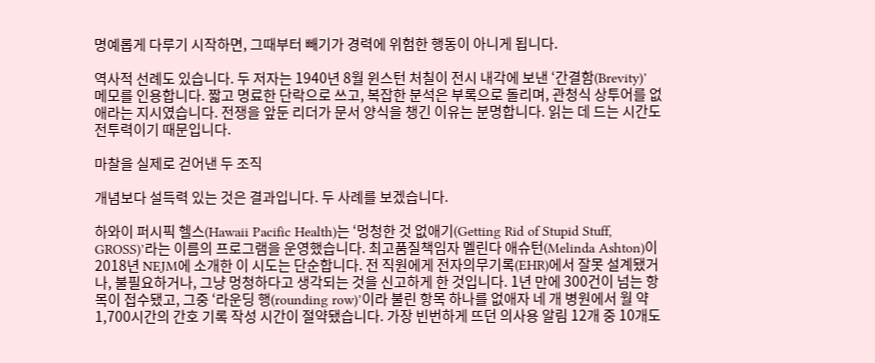명예롭게 다루기 시작하면, 그때부터 빼기가 경력에 위험한 행동이 아니게 됩니다.

역사적 선례도 있습니다. 두 저자는 1940년 8월 윈스턴 처칠이 전시 내각에 보낸 ‘간결함(Brevity)’ 메모를 인용합니다. 짧고 명료한 단락으로 쓰고, 복잡한 분석은 부록으로 돌리며, 관청식 상투어를 없애라는 지시였습니다. 전쟁을 앞둔 리더가 문서 양식을 챙긴 이유는 분명합니다. 읽는 데 드는 시간도 전투력이기 때문입니다.

마찰을 실제로 걷어낸 두 조직

개념보다 설득력 있는 것은 결과입니다. 두 사례를 보겠습니다.

하와이 퍼시픽 헬스(Hawaii Pacific Health)는 ‘멍청한 것 없애기(Getting Rid of Stupid Stuff, GROSS)’라는 이름의 프로그램을 운영했습니다. 최고품질책임자 멜린다 애슈턴(Melinda Ashton)이 2018년 NEJM에 소개한 이 시도는 단순합니다. 전 직원에게 전자의무기록(EHR)에서 잘못 설계됐거나, 불필요하거나, 그냥 멍청하다고 생각되는 것을 신고하게 한 것입니다. 1년 만에 300건이 넘는 항목이 접수됐고, 그중 ‘라운딩 행(rounding row)’이라 불린 항목 하나를 없애자 네 개 병원에서 월 약 1,700시간의 간호 기록 작성 시간이 절약됐습니다. 가장 빈번하게 뜨던 의사용 알림 12개 중 10개도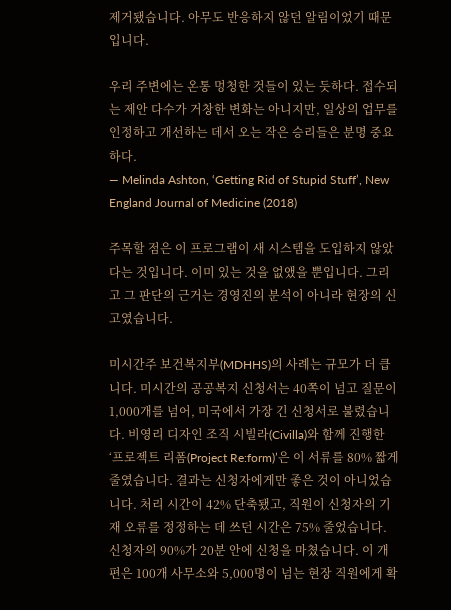제거됐습니다. 아무도 반응하지 않던 알림이었기 때문입니다.

우리 주변에는 온통 멍청한 것들이 있는 듯하다. 접수되는 제안 다수가 거창한 변화는 아니지만, 일상의 업무를 인정하고 개선하는 데서 오는 작은 승리들은 분명 중요하다.
— Melinda Ashton, ‘Getting Rid of Stupid Stuff’, New England Journal of Medicine (2018)

주목할 점은 이 프로그램이 새 시스템을 도입하지 않았다는 것입니다. 이미 있는 것을 없앴을 뿐입니다. 그리고 그 판단의 근거는 경영진의 분석이 아니라 현장의 신고였습니다.

미시간주 보건복지부(MDHHS)의 사례는 규모가 더 큽니다. 미시간의 공공복지 신청서는 40쪽이 넘고 질문이 1,000개를 넘어, 미국에서 가장 긴 신청서로 불렸습니다. 비영리 디자인 조직 시빌라(Civilla)와 함께 진행한 ‘프로젝트 리폼(Project Re:form)’은 이 서류를 80% 짧게 줄였습니다. 결과는 신청자에게만 좋은 것이 아니었습니다. 처리 시간이 42% 단축됐고, 직원이 신청자의 기재 오류를 정정하는 데 쓰던 시간은 75% 줄었습니다. 신청자의 90%가 20분 안에 신청을 마쳤습니다. 이 개편은 100개 사무소와 5,000명이 넘는 현장 직원에게 확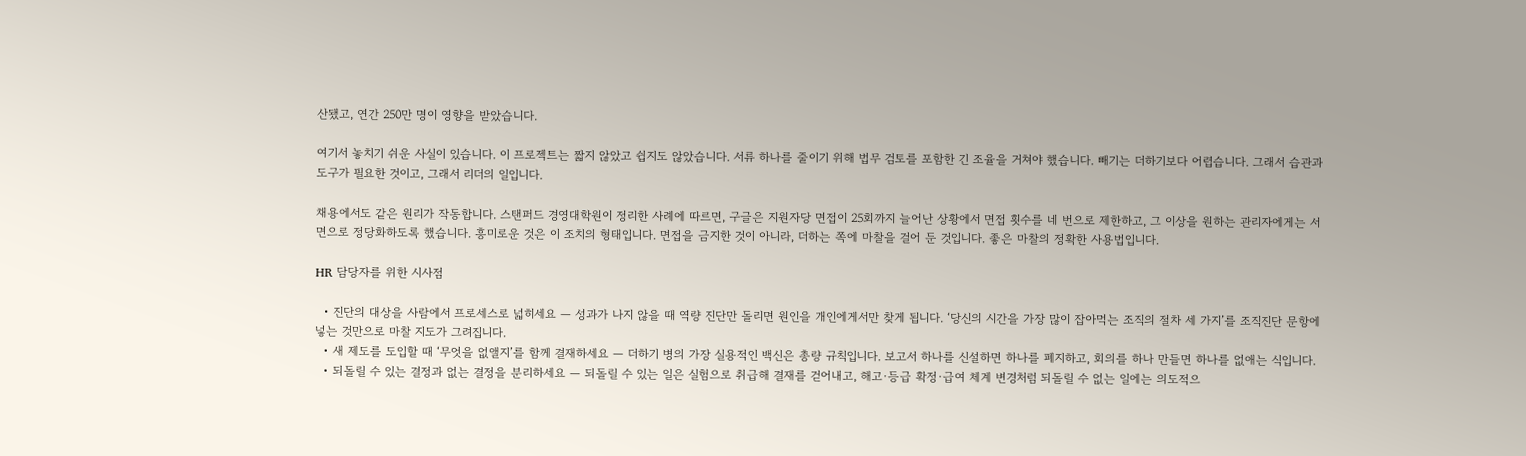산됐고, 연간 250만 명이 영향을 받았습니다.

여기서 놓치기 쉬운 사실이 있습니다. 이 프로젝트는 짧지 않았고 쉽지도 않았습니다. 서류 하나를 줄이기 위해 법무 검토를 포함한 긴 조율을 거쳐야 했습니다. 빼기는 더하기보다 어렵습니다. 그래서 습관과 도구가 필요한 것이고, 그래서 리더의 일입니다.

채용에서도 같은 원리가 작동합니다. 스탠퍼드 경영대학원이 정리한 사례에 따르면, 구글은 지원자당 면접이 25회까지 늘어난 상황에서 면접 횟수를 네 번으로 제한하고, 그 이상을 원하는 관리자에게는 서면으로 정당화하도록 했습니다. 흥미로운 것은 이 조치의 형태입니다. 면접을 금지한 것이 아니라, 더하는 쪽에 마찰을 걸어 둔 것입니다. 좋은 마찰의 정확한 사용법입니다.

HR 담당자를 위한 시사점

  • 진단의 대상을 사람에서 프로세스로 넓히세요 — 성과가 나지 않을 때 역량 진단만 돌리면 원인을 개인에게서만 찾게 됩니다. ‘당신의 시간을 가장 많이 잡아먹는 조직의 절차 세 가지’를 조직진단 문항에 넣는 것만으로 마찰 지도가 그려집니다.
  • 새 제도를 도입할 때 ‘무엇을 없앨지’를 함께 결재하세요 — 더하기 병의 가장 실용적인 백신은 총량 규칙입니다. 보고서 하나를 신설하면 하나를 폐지하고, 회의를 하나 만들면 하나를 없애는 식입니다.
  • 되돌릴 수 있는 결정과 없는 결정을 분리하세요 — 되돌릴 수 있는 일은 실험으로 취급해 결재를 걷어내고, 해고·등급 확정·급여 체계 변경처럼 되돌릴 수 없는 일에는 의도적으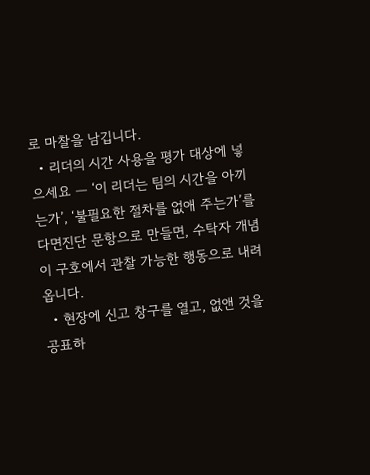로 마찰을 남깁니다.
  • 리더의 시간 사용을 평가 대상에 넣으세요 — ‘이 리더는 팀의 시간을 아끼는가’, ‘불필요한 절차를 없애 주는가’를 다면진단 문항으로 만들면, 수탁자 개념이 구호에서 관찰 가능한 행동으로 내려옵니다.
  • 현장에 신고 창구를 열고, 없앤 것을 공표하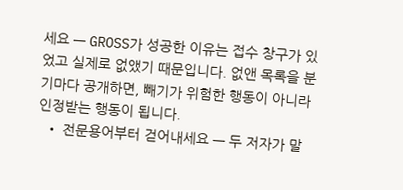세요 — GROSS가 성공한 이유는 접수 창구가 있었고 실제로 없앴기 때문입니다. 없앤 목록을 분기마다 공개하면, 빼기가 위험한 행동이 아니라 인정받는 행동이 됩니다.
  • 전문용어부터 걷어내세요 — 두 저자가 말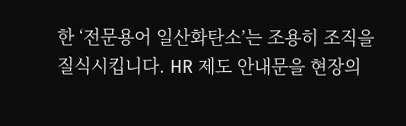한 ‘전문용어 일산화탄소’는 조용히 조직을 질식시킵니다. HR 제도 안내문을 현장의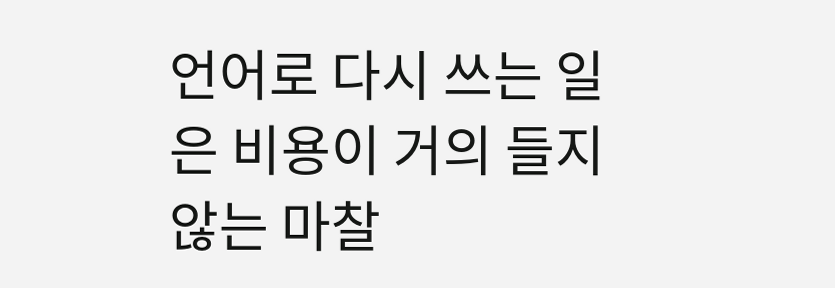언어로 다시 쓰는 일은 비용이 거의 들지 않는 마찰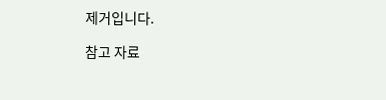제거입니다.

참고 자료